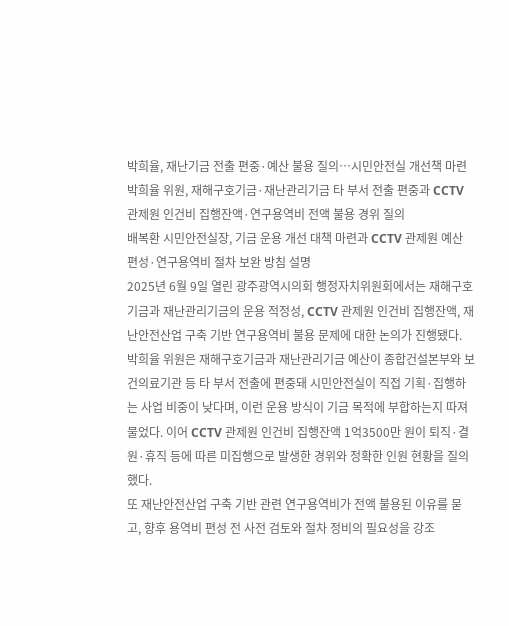박희율, 재난기금 전출 편중·예산 불용 질의…시민안전실 개선책 마련
박희율 위원, 재해구호기금·재난관리기금 타 부서 전출 편중과 CCTV 관제원 인건비 집행잔액·연구용역비 전액 불용 경위 질의
배복환 시민안전실장, 기금 운용 개선 대책 마련과 CCTV 관제원 예산 편성·연구용역비 절차 보완 방침 설명
2025년 6월 9일 열린 광주광역시의회 행정자치위원회에서는 재해구호기금과 재난관리기금의 운용 적정성, CCTV 관제원 인건비 집행잔액, 재난안전산업 구축 기반 연구용역비 불용 문제에 대한 논의가 진행됐다.
박희율 위원은 재해구호기금과 재난관리기금 예산이 종합건설본부와 보건의료기관 등 타 부서 전출에 편중돼 시민안전실이 직접 기획·집행하는 사업 비중이 낮다며, 이런 운용 방식이 기금 목적에 부합하는지 따져 물었다. 이어 CCTV 관제원 인건비 집행잔액 1억3500만 원이 퇴직·결원·휴직 등에 따른 미집행으로 발생한 경위와 정확한 인원 현황을 질의했다.
또 재난안전산업 구축 기반 관련 연구용역비가 전액 불용된 이유를 묻고, 향후 용역비 편성 전 사전 검토와 절차 정비의 필요성을 강조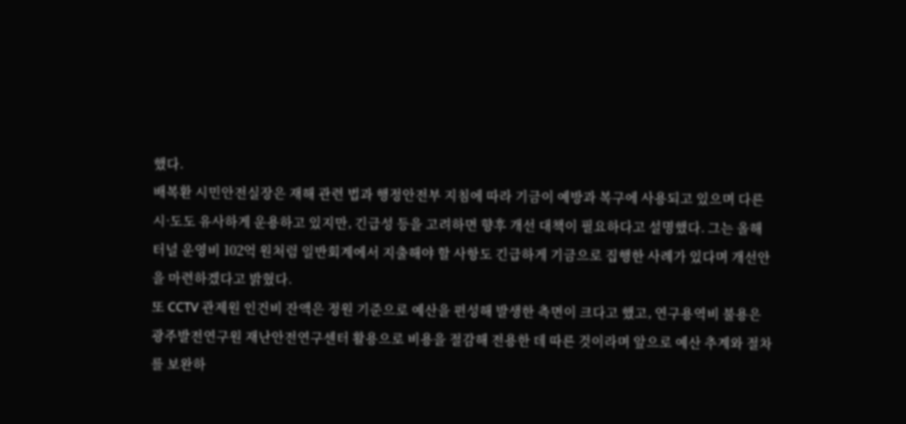했다.
배복환 시민안전실장은 재해 관련 법과 행정안전부 지침에 따라 기금이 예방과 복구에 사용되고 있으며 다른 시·도도 유사하게 운용하고 있지만, 긴급성 등을 고려하면 향후 개선 대책이 필요하다고 설명했다. 그는 올해 터널 운영비 102억 원처럼 일반회계에서 지출해야 할 사항도 긴급하게 기금으로 집행한 사례가 있다며 개선안을 마련하겠다고 밝혔다.
또 CCTV 관제원 인건비 잔액은 정원 기준으로 예산을 편성해 발생한 측면이 크다고 했고, 연구용역비 불용은 광주발전연구원 재난안전연구센터 활용으로 비용을 절감해 전용한 데 따른 것이라며 앞으로 예산 추계와 절차를 보완하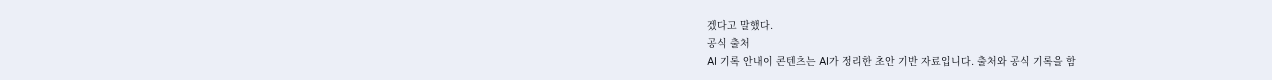겠다고 말했다.
공식 출처
AI 기록 안내이 콘텐츠는 AI가 정리한 초안 기반 자료입니다. 출처와 공식 기록을 함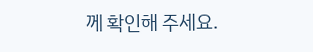께 확인해 주세요.